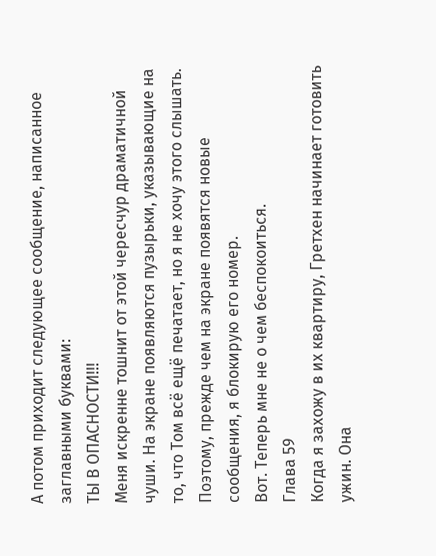А потом приходит следующее сообщение, написанное заглавными буквами:
ТЫ В ОПАСНОСТИ!!!
Меня искренне тошнит от этой чересчур драматичной чуши. На экране появляются пузырьки, указывающие на то, что Том всё ещё печатает, но я не хочу этого слышать. Поэтому, прежде чем на экране появятся новые сообщения, я блокирую его номер.
Вот. Теперь мне не о чем беспокоиться.
Глава 59
Когда я захожу в их квартиру, Гретхен начинает готовить ужин. Она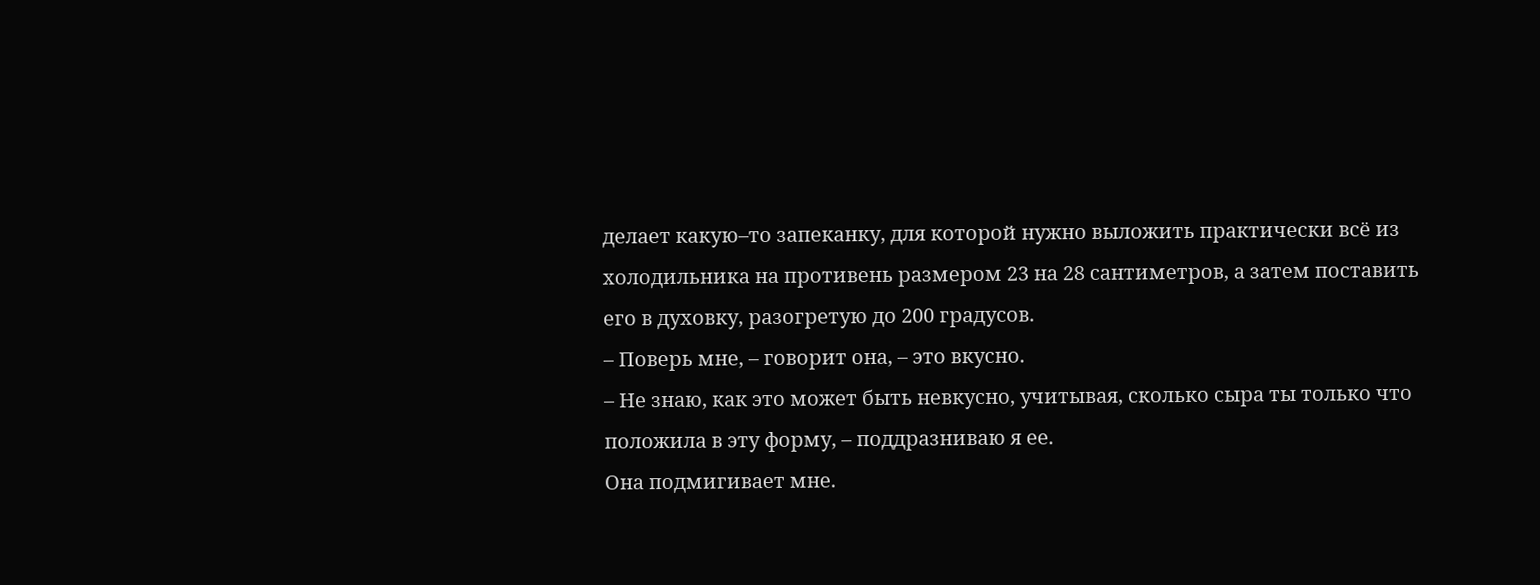делает какую–то запеканку, для которой нужно выложить практически всё из холодильника на противень размером 23 на 28 сантиметров, а затем поставить его в духовку, разогретую до 200 градусов.
– Поверь мне, – говорит она, – это вкусно.
– Не знаю, как это может быть невкусно, учитывая, сколько сыра ты только что положила в эту форму, – поддразниваю я ее.
Она подмигивает мне.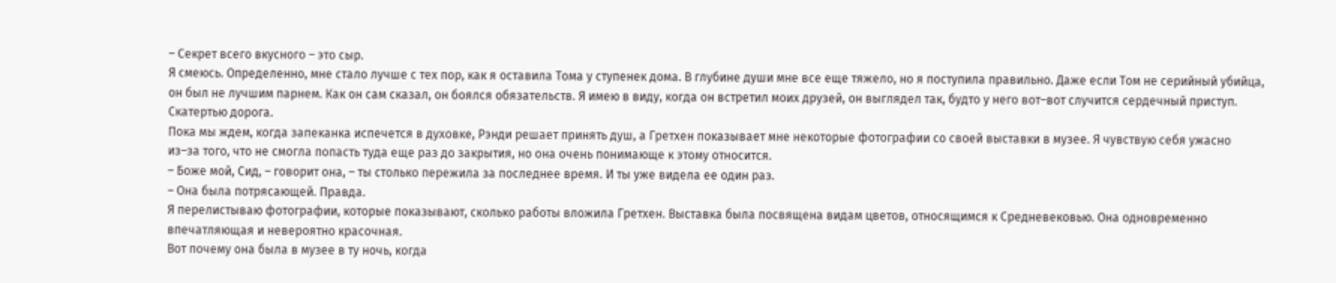– Секрет всего вкусного – это сыр.
Я смеюсь. Определенно, мне стало лучше с тех пор, как я оставила Тома у ступенек дома. В глубине души мне все еще тяжело, но я поступила правильно. Даже если Том не серийный убийца, он был не лучшим парнем. Как он сам сказал, он боялся обязательств. Я имею в виду, когда он встретил моих друзей, он выглядел так, будто у него вот–вот случится сердечный приступ.
Скатертью дорога.
Пока мы ждем, когда запеканка испечется в духовке, Рэнди решает принять душ, а Гретхен показывает мне некоторые фотографии со своей выставки в музее. Я чувствую себя ужасно из–за того, что не смогла попасть туда еще раз до закрытия, но она очень понимающе к этому относится.
– Боже мой, Сид, – говорит она, – ты столько пережила за последнее время. И ты уже видела ее один раз.
– Она была потрясающей. Правда.
Я перелистываю фотографии, которые показывают, сколько работы вложила Гретхен. Выставка была посвящена видам цветов, относящимся к Средневековью. Она одновременно впечатляющая и невероятно красочная.
Вот почему она была в музее в ту ночь, когда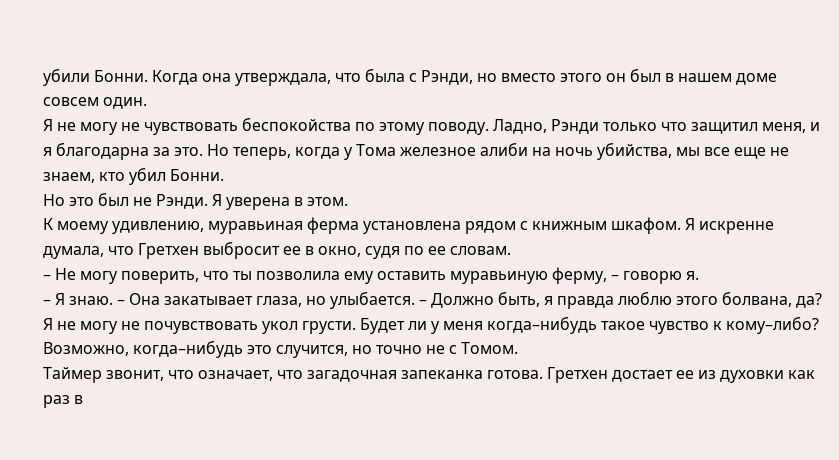убили Бонни. Когда она утверждала, что была с Рэнди, но вместо этого он был в нашем доме совсем один.
Я не могу не чувствовать беспокойства по этому поводу. Ладно, Рэнди только что защитил меня, и я благодарна за это. Но теперь, когда у Тома железное алиби на ночь убийства, мы все еще не знаем, кто убил Бонни.
Но это был не Рэнди. Я уверена в этом.
К моему удивлению, муравьиная ферма установлена рядом с книжным шкафом. Я искренне думала, что Гретхен выбросит ее в окно, судя по ее словам.
– Не могу поверить, что ты позволила ему оставить муравьиную ферму, – говорю я.
– Я знаю. – Она закатывает глаза, но улыбается. – Должно быть, я правда люблю этого болвана, да?
Я не могу не почувствовать укол грусти. Будет ли у меня когда–нибудь такое чувство к кому–либо? Возможно, когда–нибудь это случится, но точно не с Томом.
Таймер звонит, что означает, что загадочная запеканка готова. Гретхен достает ее из духовки как раз в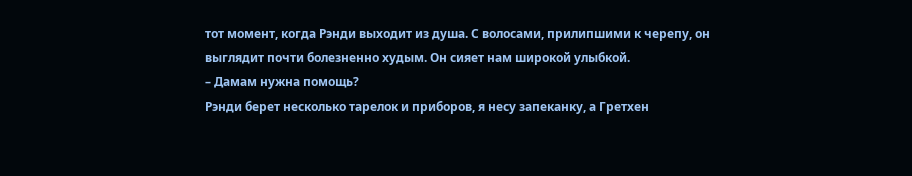тот момент, когда Рэнди выходит из душа. С волосами, прилипшими к черепу, он выглядит почти болезненно худым. Он сияет нам широкой улыбкой.
– Дамам нужна помощь?
Рэнди берет несколько тарелок и приборов, я несу запеканку, а Гретхен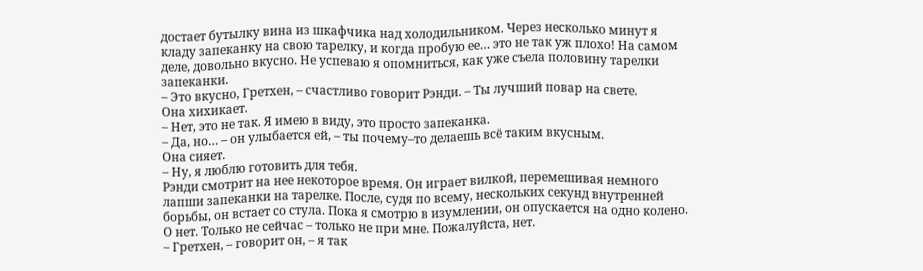достает бутылку вина из шкафчика над холодильником. Через несколько минут я кладу запеканку на свою тарелку, и когда пробую ее… это не так уж плохо! На самом деле, довольно вкусно. Не успеваю я опомниться, как уже съела половину тарелки запеканки.
– Это вкусно, Гретхен, – счастливо говорит Рэнди. – Ты лучший повар на свете.
Она хихикает.
– Нет, это не так. Я имею в виду, это просто запеканка.
– Да, но… – он улыбается ей, – ты почему–то делаешь всё таким вкусным.
Она сияет.
– Ну, я люблю готовить для тебя.
Рэнди смотрит на нее некоторое время. Он играет вилкой, перемешивая немного лапши запеканки на тарелке. После, судя по всему, нескольких секунд внутренней борьбы, он встает со стула. Пока я смотрю в изумлении, он опускается на одно колено.
О нет. Только не сейчас – только не при мне. Пожалуйста, нет.
– Гретхен, – говорит он, – я так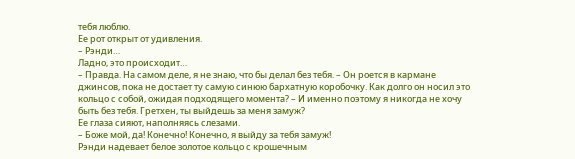тебя люблю.
Ее рот открыт от удивления.
– Рэнди…
Ладно, это происходит…
– Правда. На самом деле, я не знаю, что бы делал без тебя. – Он роется в кармане джинсов, пока не достает ту самую синюю бархатную коробочку. Как долго он носил это кольцо с собой, ожидая подходящего момента? – И именно поэтому я никогда не хочу быть без тебя. Гретхен, ты выйдешь за меня замуж?
Ее глаза сияют, наполняясь слезами.
– Боже мой, да! Конечно! Конечно, я выйду за тебя замуж!
Рэнди надевает белое золотое кольцо с крошечным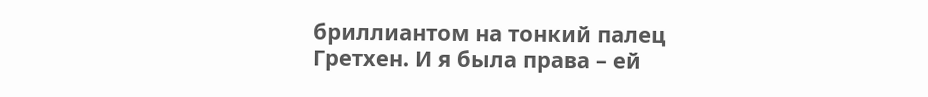бриллиантом на тонкий палец Гретхен. И я была права – ей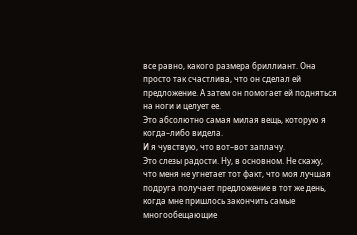все равно, какого размера бриллиант. Она просто так счастлива, что он сделал ей предложение. А затем он помогает ей подняться на ноги и целует ее.
Это абсолютно самая милая вещь, которую я когда–либо видела.
И я чувствую, что вот–вот заплачу.
Это слезы радости. Ну, в основном. Не скажу, что меня не угнетает тот факт, что моя лучшая подруга получает предложение в тот же день, когда мне пришлось закончить самые многообещающие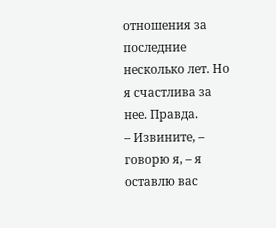отношения за последние несколько лет. Но я счастлива за нее. Правда.
– Извините, – говорю я, – я оставлю вас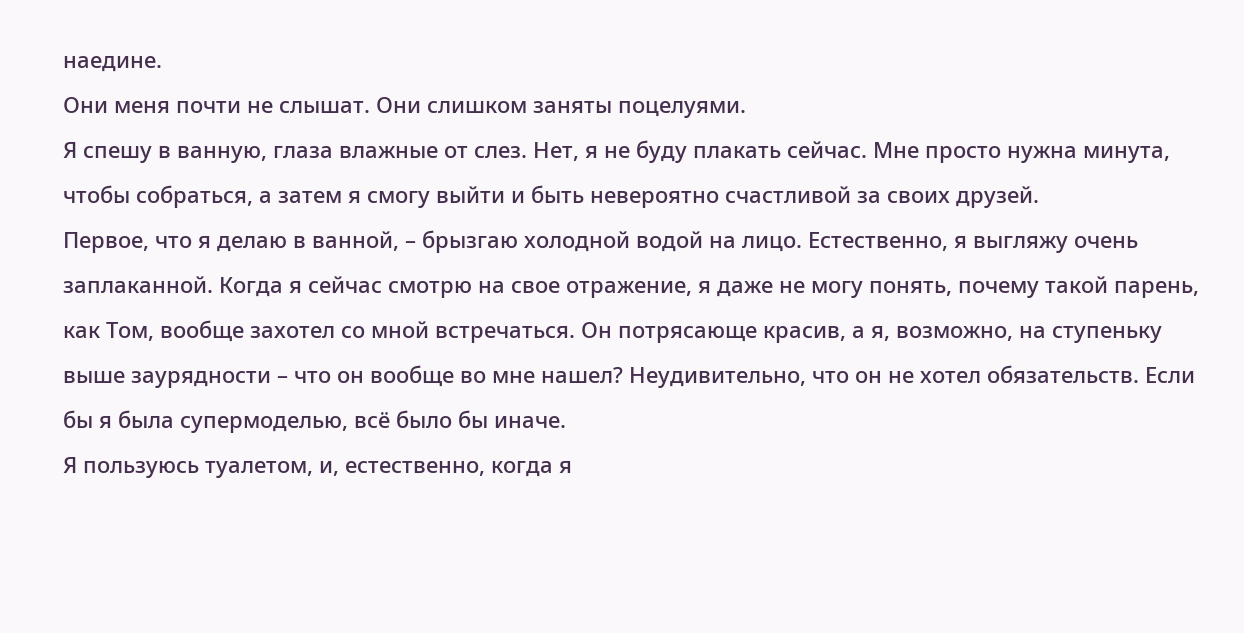наедине.
Они меня почти не слышат. Они слишком заняты поцелуями.
Я спешу в ванную, глаза влажные от слез. Нет, я не буду плакать сейчас. Мне просто нужна минута, чтобы собраться, а затем я смогу выйти и быть невероятно счастливой за своих друзей.
Первое, что я делаю в ванной, – брызгаю холодной водой на лицо. Естественно, я выгляжу очень заплаканной. Когда я сейчас смотрю на свое отражение, я даже не могу понять, почему такой парень, как Том, вообще захотел со мной встречаться. Он потрясающе красив, а я, возможно, на ступеньку выше заурядности – что он вообще во мне нашел? Неудивительно, что он не хотел обязательств. Если бы я была супермоделью, всё было бы иначе.
Я пользуюсь туалетом, и, естественно, когда я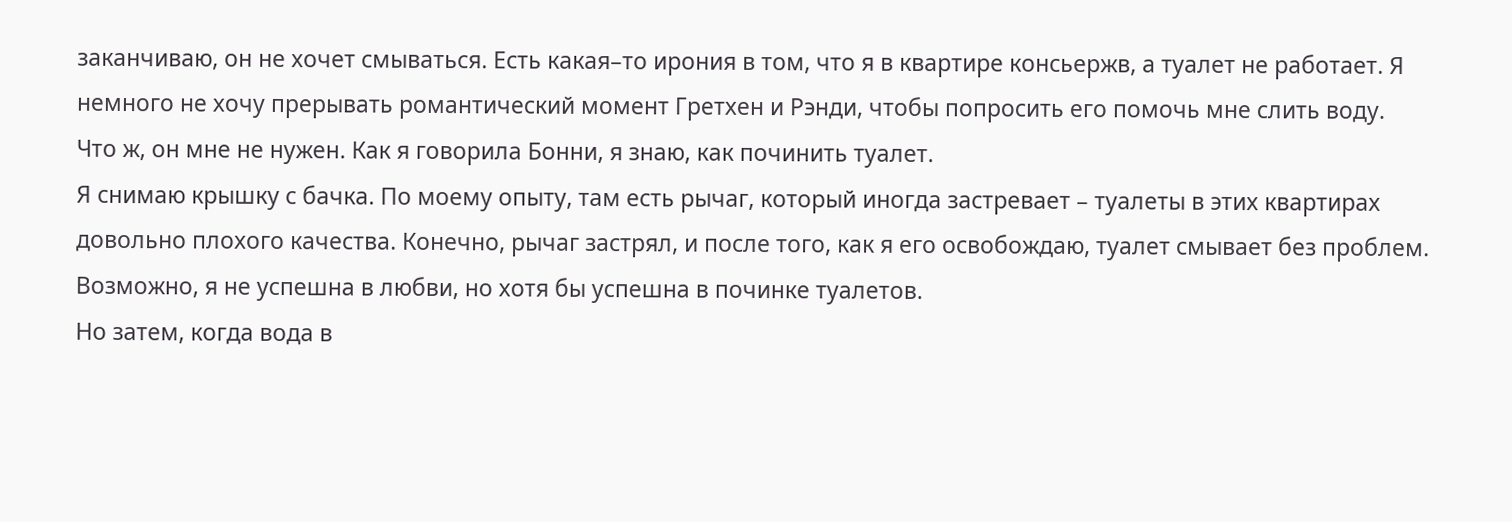заканчиваю, он не хочет смываться. Есть какая–то ирония в том, что я в квартире консьержв, а туалет не работает. Я немного не хочу прерывать романтический момент Гретхен и Рэнди, чтобы попросить его помочь мне слить воду.
Что ж, он мне не нужен. Как я говорила Бонни, я знаю, как починить туалет.
Я снимаю крышку с бачка. По моему опыту, там есть рычаг, который иногда застревает – туалеты в этих квартирах довольно плохого качества. Конечно, рычаг застрял, и после того, как я его освобождаю, туалет смывает без проблем. Возможно, я не успешна в любви, но хотя бы успешна в починке туалетов.
Но затем, когда вода в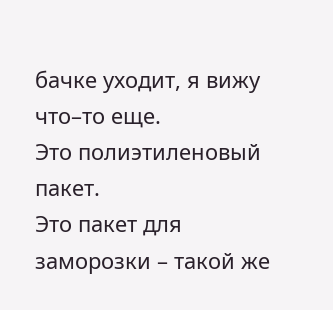бачке уходит, я вижу что–то еще.
Это полиэтиленовый пакет.
Это пакет для заморозки – такой же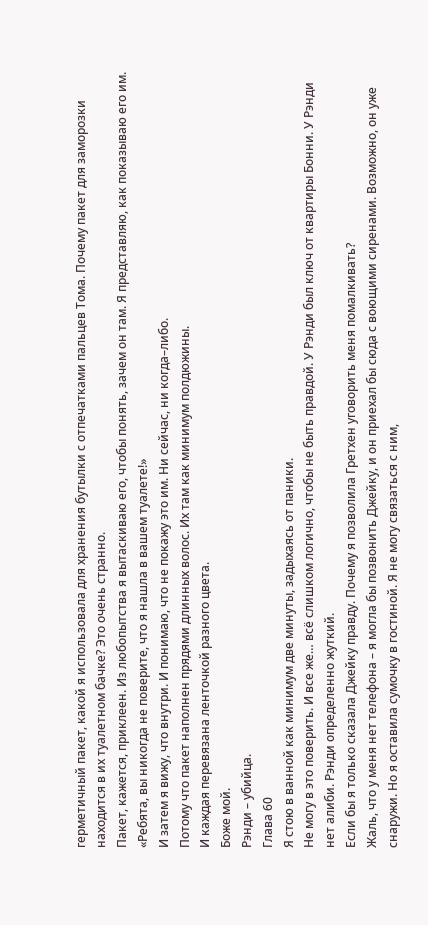герметичный пакет, какой я использовала для хранения бутылки с отпечатками пальцев Тома. Почему пакет для заморозки находится в их туалетном бачке? Это очень странно.
Пакет, кажется, приклеен. Из любопытства я вытаскиваю его, чтобы понять, зачем он там. Я представляю, как показываю его им. «Ребята, вы никогда не поверите, что я нашла в вашем туалете!»
И затем я вижу, что внутри. И понимаю, что не покажу это им. Ни сейчас, ни когда–либо.
Потому что пакет наполнен прядями длинных волос. Их там как минимум полдюжины.
И каждая перевязана ленточкой разного цвета.
Боже мой.
Рэнди – убийца.
Глава 60
Я стою в ванной как минимум две минуты, задыхаясь от паники.
Не могу в это поверить. И все же… всё слишком логично, чтобы не быть правдой. У Рэнди был ключ от квартиры Бонни. У Рэнди нет алиби. Рэнди определенно жуткий.
Если бы я только сказала Джейку правду. Почему я позволила Гретхен уговорить меня помалкивать?
Жаль, что у меня нет телефона – я могла бы позвонить Джейку, и он приехал бы сюда с воющими сиренами. Возможно, он уже снаружи. Но я оставила сумочку в гостиной. Я не могу связаться с ним,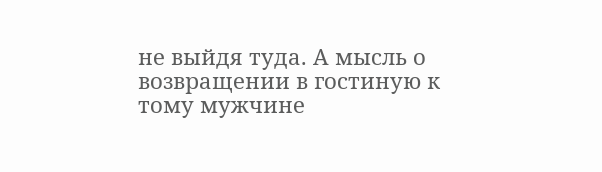не выйдя туда. А мысль о возвращении в гостиную к тому мужчине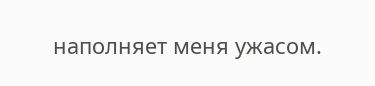наполняет меня ужасом.